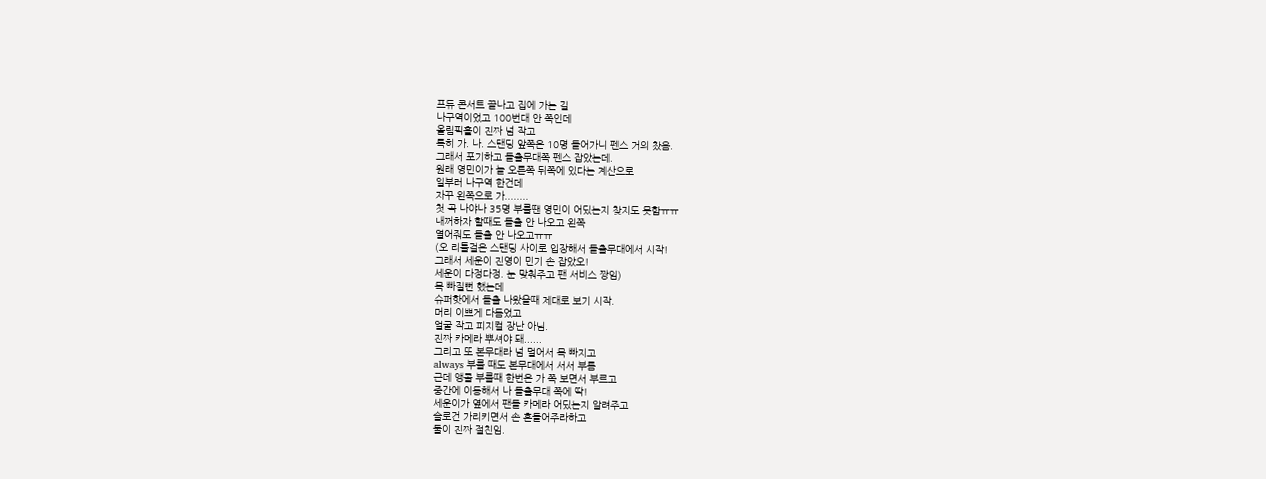프듀 콘서트 끝나고 집에 가는 길
나구역이었고 100번대 안 쪽인데
올림픽홀이 진짜 넘 작고
특히 가. 나. 스탠딩 앞쪽은 10명 들어가니 펜스 거의 찼음.
그래서 포기하고 돌출무대쪽 펜스 잡았는데.
원래 영민이가 늘 오른쪽 뒤쪽에 있다는 계산으로
일부러 나구역 한건데
자꾸 왼쪽으로 가........
첫 곡 나야나 35명 부를땐 영민이 어딨는지 찾지도 못함ㅠㅠ
내꺼하자 할때도 돌출 안 나오고 왼쪽
열어줘도 돌출 안 나오고ㅠㅠ
(오 리틀걸은 스탠딩 사이로 입장해서 돌출무대에서 시작!
그래서 세운이 진영이 민기 손 잡았오!
세운이 다정다정. 눈 맞춰주고 팬 서비스 짱임)
목 빠질뻔 했는데
슈퍼핫에서 돌출 나왔을때 제대로 보기 시작.
머리 이쁘게 다듬었고
얼굴 작고 피지컬 장난 아님.
진짜 카메라 뿌셔야 돼......
그리고 또 본무대라 넘 멀어서 목 빠지고
always 부를 때도 본무대에서 서서 부름
근데 앵콜 부를때 한번은 가 쪽 보면서 부르고
중간에 이동해서 나 돌출무대 쪽에 딱!
세운이가 옆에서 팬들 카메라 어딨는지 알려주고
슬로건 가리키면서 손 흔들어주라하고
둘이 진짜 절친임.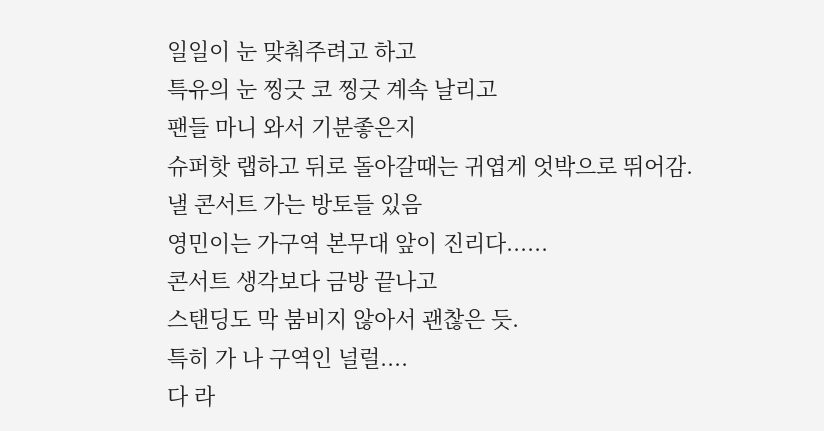일일이 눈 맞춰주려고 하고
특유의 눈 찡긋 코 찡긋 계속 날리고
팬들 마니 와서 기분좋은지
슈퍼핫 랩하고 뒤로 돌아갈때는 귀엽게 엇박으로 뛰어감.
낼 콘서트 가는 방토들 있음
영민이는 가구역 본무대 앞이 진리다......
콘서트 생각보다 금방 끝나고
스탠딩도 막 붐비지 않아서 괜찮은 듯.
특히 가 나 구역인 널럴....
다 라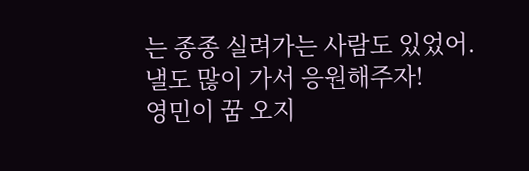는 종종 실려가는 사람도 있었어.
낼도 많이 가서 응원해주자!
영민이 꿈 오지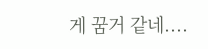게 꿈거 같네....